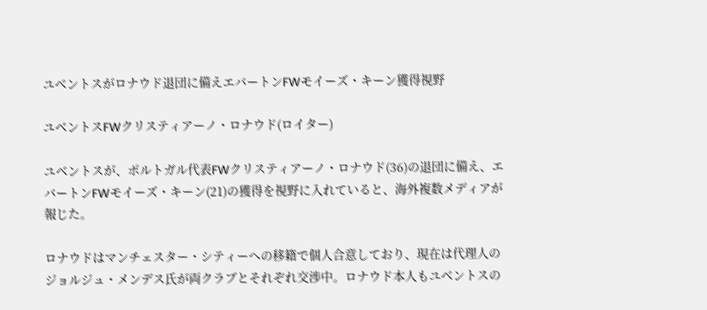ユベントスがロナウド退団に備えエバートンFWモイーズ・キーン獲得視野

ユベントスFWクリスティアーノ・ロナウド(ロイター)

ユベントスが、ポルトガル代表FWクリスティアーノ・ロナウド(36)の退団に備え、エバートンFWモイーズ・キーン(21)の獲得を視野に入れていると、海外複数メディアが報じた。

ロナウドはマンチェスター・シティーへの移籍で個人合意しており、現在は代理人のジョルジュ・メンデス氏が両クラブとそれぞれ交渉中。ロナウド本人もユベントスの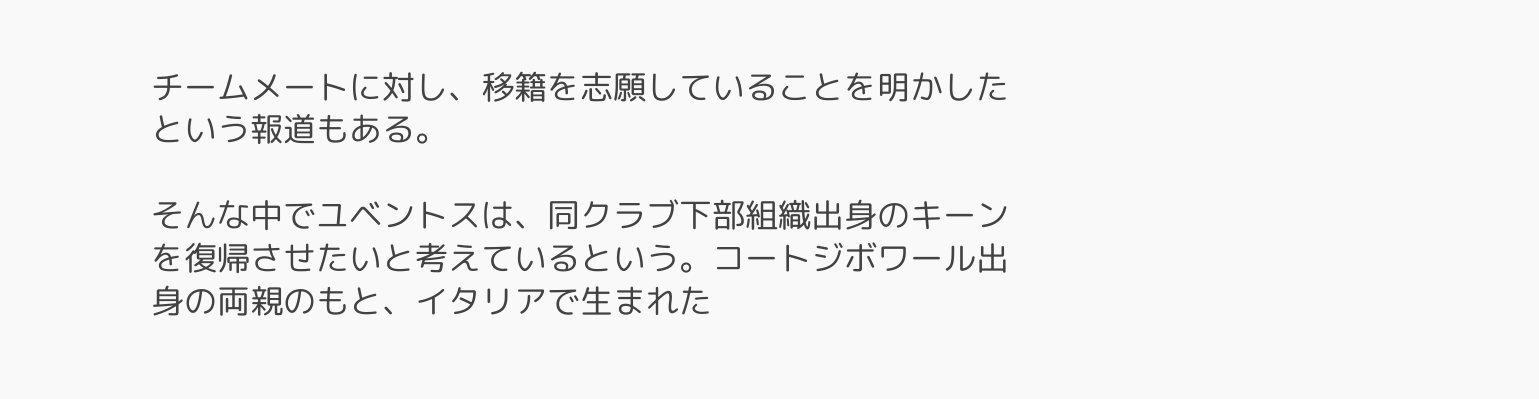チームメートに対し、移籍を志願していることを明かしたという報道もある。

そんな中でユベントスは、同クラブ下部組織出身のキーンを復帰させたいと考えているという。コートジボワール出身の両親のもと、イタリアで生まれた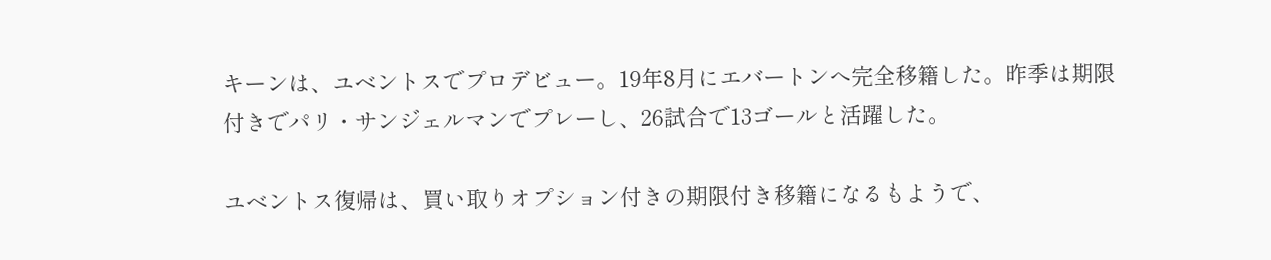キーンは、ユベントスでプロデビュー。19年8月にエバートンへ完全移籍した。昨季は期限付きでパリ・サンジェルマンでプレーし、26試合で13ゴールと活躍した。

ユベントス復帰は、買い取りオプション付きの期限付き移籍になるもようで、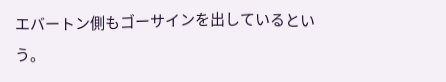エバートン側もゴーサインを出しているという。